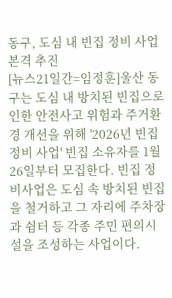동구, 도심 내 빈집 정비 사업 본격 추진
[뉴스21일간=임정훈]울산 동구는 도심 내 방치된 빈집으로 인한 안전사고 위험과 주거환경 개선을 위해 '2026년 빈집 정비 사업' 빈집 소유자를 1월 26일부터 모집한다. 빈집 정비사업은 도심 속 방치된 빈집을 철거하고 그 자리에 주차장과 쉼터 등 각종 주민 편의시설을 조성하는 사업이다.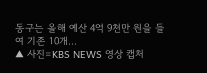동구는 올해 예산 4억 9천만 원을 들여 기존 10개...
▲ 사진=KBS NEWS 영상 캡처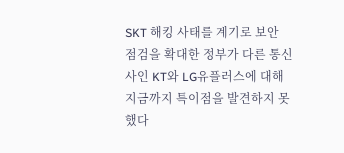SKT 해킹 사태를 계기로 보안 점검을 확대한 정부가 다른 통신사인 KT와 LG유플러스에 대해 지금까지 특이점을 발견하지 못했다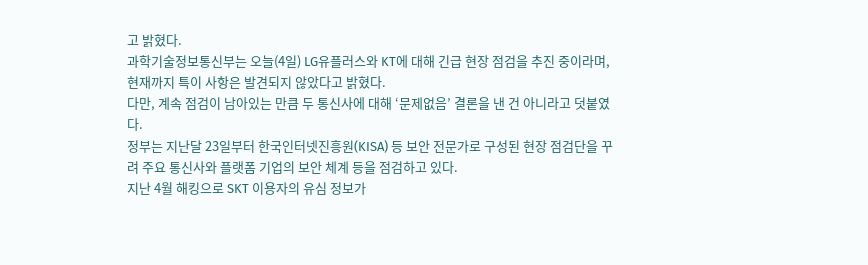고 밝혔다.
과학기술정보통신부는 오늘(4일) LG유플러스와 KT에 대해 긴급 현장 점검을 추진 중이라며, 현재까지 특이 사항은 발견되지 않았다고 밝혔다.
다만, 계속 점검이 남아있는 만큼 두 통신사에 대해 ‘문제없음’ 결론을 낸 건 아니라고 덧붙였다.
정부는 지난달 23일부터 한국인터넷진흥원(KISA) 등 보안 전문가로 구성된 현장 점검단을 꾸려 주요 통신사와 플랫폼 기업의 보안 체계 등을 점검하고 있다.
지난 4월 해킹으로 SKT 이용자의 유심 정보가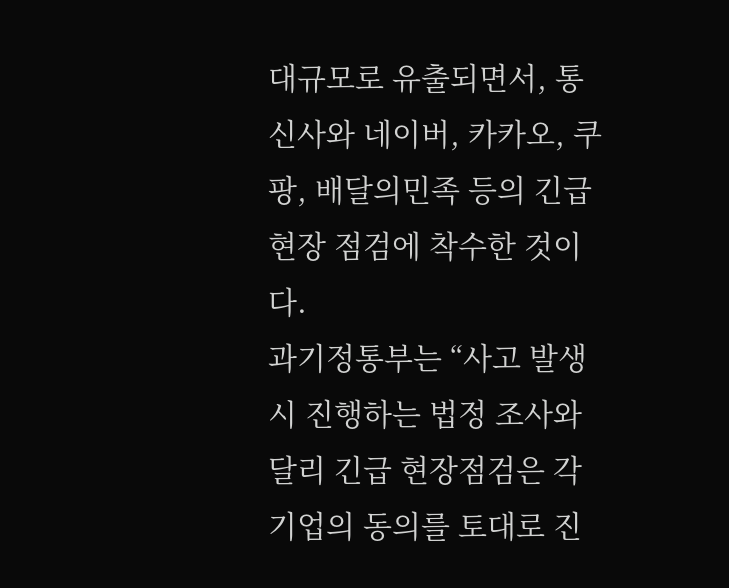대규모로 유출되면서, 통신사와 네이버, 카카오, 쿠팡, 배달의민족 등의 긴급 현장 점검에 착수한 것이다.
과기정통부는 “사고 발생 시 진행하는 법정 조사와 달리 긴급 현장점검은 각 기업의 동의를 토대로 진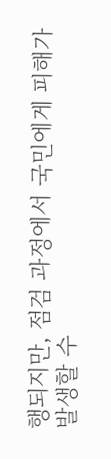행되지만, 점검 과정에서 국민에게 피해가 발생할 수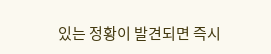있는 정황이 발견되면 즉시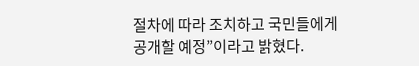절차에 따라 조치하고 국민들에게 공개할 예정”이라고 밝혔다.